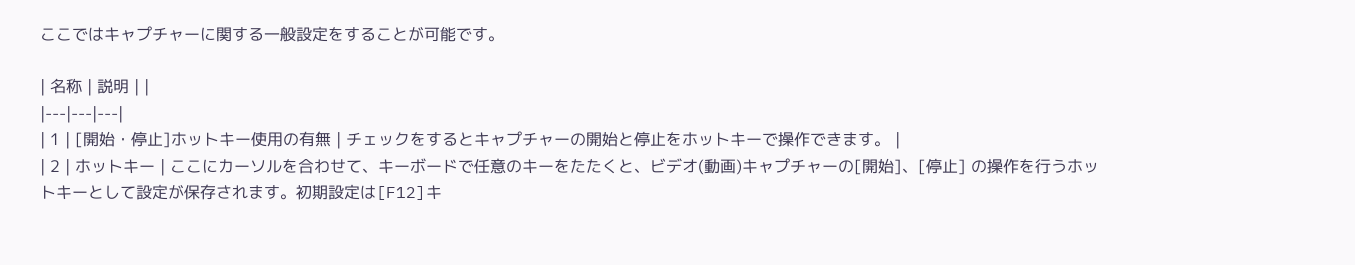ここではキャプチャーに関する一般設定をすることが可能です。

| 名称 | 説明 | |
|---|---|---|
| 1 | [開始・停止]ホットキー使用の有無 | チェックをするとキャプチャーの開始と停止をホットキーで操作できます。 |
| 2 | ホットキー | ここにカーソルを合わせて、キーボードで任意のキーをたたくと、ビデオ(動画)キャプチャーの[開始]、[停止] の操作を行うホットキーとして設定が保存されます。初期設定は[F12]キ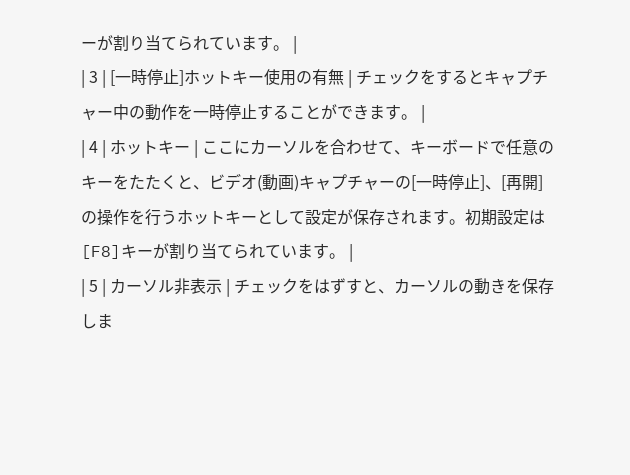ーが割り当てられています。 |
| 3 | [一時停止]ホットキー使用の有無 | チェックをするとキャプチャー中の動作を一時停止することができます。 |
| 4 | ホットキー | ここにカーソルを合わせて、キーボードで任意のキーをたたくと、ビデオ(動画)キャプチャーの[一時停止]、[再開] の操作を行うホットキーとして設定が保存されます。初期設定は[F8]キーが割り当てられています。 |
| 5 | カーソル非表示 | チェックをはずすと、カーソルの動きを保存しま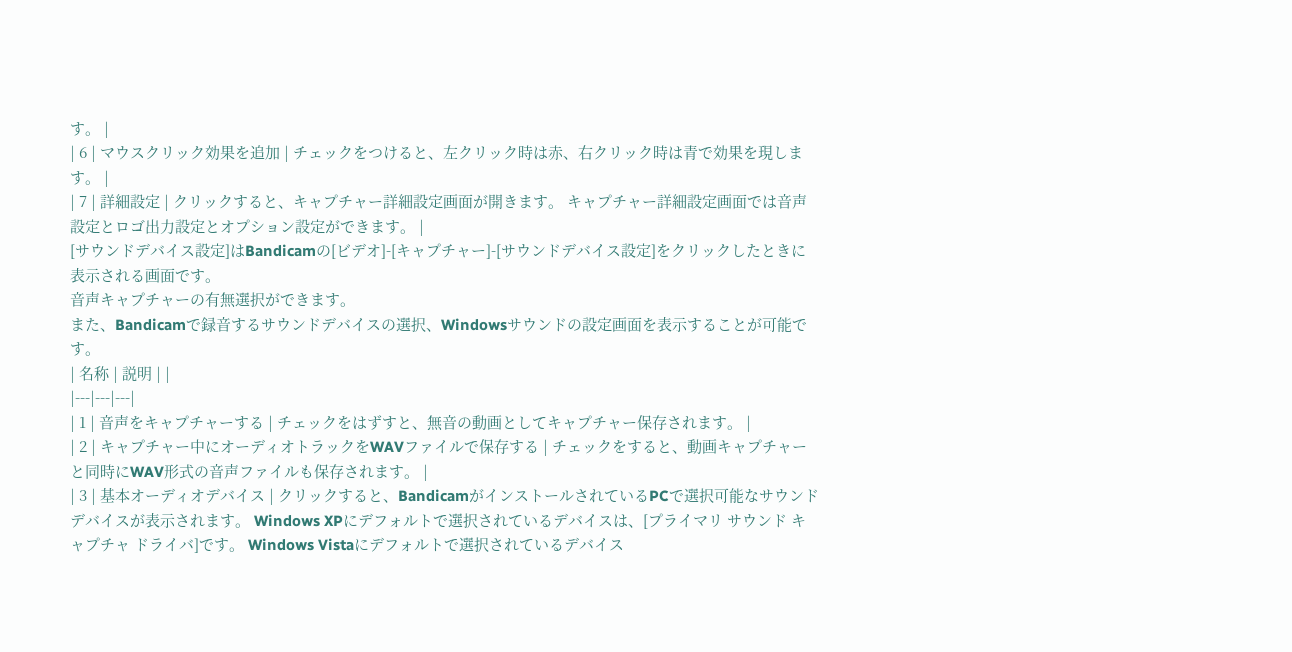す。 |
| 6 | マウスクリック効果を追加 | チェックをつけると、左クリック時は赤、右クリック時は青で効果を現します。 |
| 7 | 詳細設定 | クリックすると、キャプチャー詳細設定画面が開きます。 キャプチャー詳細設定画面では音声設定とロゴ出力設定とオプション設定ができます。 |
[サウンドデバイス設定]はBandicamの[ビデオ]-[キャプチャー]-[サウンドデバイス設定]をクリックしたときに表示される画面です。
音声キャプチャーの有無選択ができます。
また、Bandicamで録音するサウンドデバイスの選択、Windowsサウンドの設定画面を表示することが可能です。
| 名称 | 説明 | |
|---|---|---|
| 1 | 音声をキャプチャーする | チェックをはずすと、無音の動画としてキャプチャー保存されます。 |
| 2 | キャプチャー中にオーディオトラックをWAVファイルで保存する | チェックをすると、動画キャプチャーと同時にWAV形式の音声ファイルも保存されます。 |
| 3 | 基本オーディオデバイス | クリックすると、BandicamがインストールされているPCで選択可能なサウンドデバイスが表示されます。 Windows XPにデフォルトで選択されているデバイスは、[プライマリ サウンド キャプチャ ドライバ]です。 Windows Vistaにデフォルトで選択されているデバイス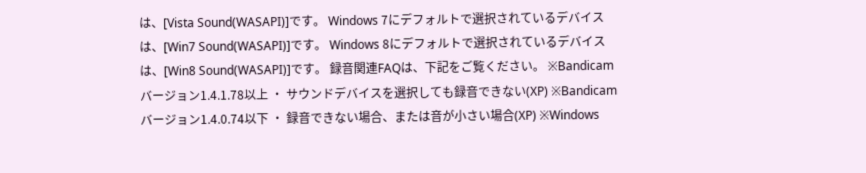は、[Vista Sound(WASAPI)]です。 Windows 7にデフォルトで選択されているデバイスは、[Win7 Sound(WASAPI)]です。 Windows 8にデフォルトで選択されているデバイスは、[Win8 Sound(WASAPI)]です。 録音関連FAQは、下記をご覧ください。 ※Bandicamバージョン1.4.1.78以上 ・ サウンドデバイスを選択しても録音できない(XP) ※Bandicamバージョン1.4.0.74以下 ・ 録音できない場合、または音が小さい場合(XP) ※Windows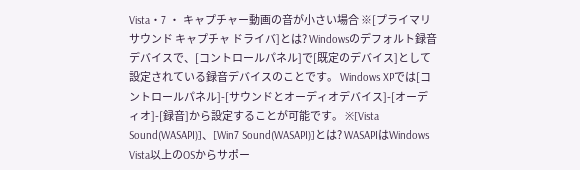Vista・7 ・ キャプチャー動画の音が小さい場合 ※[プライマリ サウンド キャプチャ ドライバ]とは? Windowsのデフォルト録音デバイスで、[コントロールパネル]で[既定のデバイス]として設定されている録音デバイスのことです。 Windows XPでは[コントロールパネル]-[サウンドとオーディオデバイス]-[オーディオ]-[録音]から設定することが可能です。 ※[Vista Sound(WASAPI)]、[Win7 Sound(WASAPI)]とは? WASAPIはWindows Vista以上のOSからサポー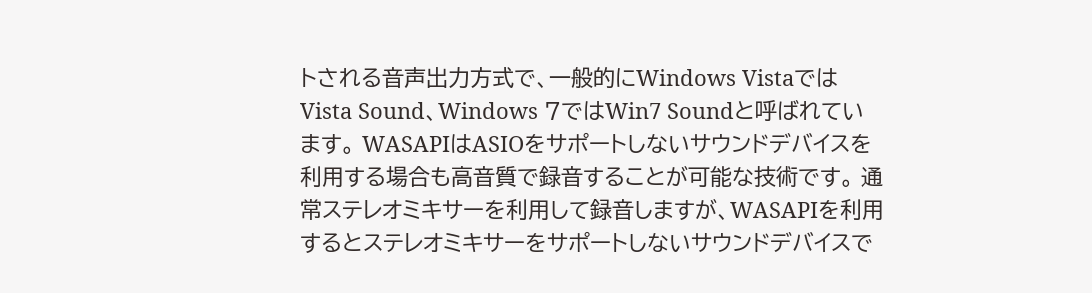トされる音声出力方式で、一般的にWindows VistaではVista Sound、Windows 7ではWin7 Soundと呼ばれています。 WASAPIはASIOをサポートしないサウンドデバイスを利用する場合も高音質で録音することが可能な技術です。 通常ステレオミキサーを利用して録音しますが、WASAPIを利用するとステレオミキサーをサポートしないサウンドデバイスで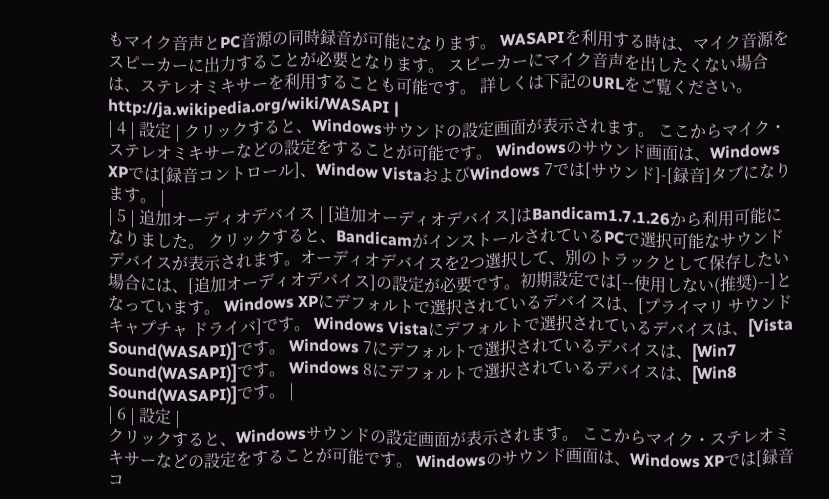もマイク音声とPC音源の同時録音が可能になります。 WASAPIを利用する時は、マイク音源をスピーカーに出力することが必要となります。 スピーカーにマイク音声を出したくない場合は、ステレオミキサーを利用することも可能です。 詳しくは下記のURLをご覧ください。 http://ja.wikipedia.org/wiki/WASAPI |
| 4 | 設定 | クリックすると、Windowsサウンドの設定画面が表示されます。 ここからマイク・ステレオミキサーなどの設定をすることが可能です。 Windowsのサウンド画面は、Windows XPでは[録音コントロール]、Window VistaおよびWindows 7では[サウンド]-[録音]タブになります。 |
| 5 | 追加オーディオデバイス | [追加オーディオデバイス]はBandicam1.7.1.26から利用可能になりました。 クリックすると、BandicamがインストールされているPCで選択可能なサウンドデバイスが表示されます。オーディオデバイスを2つ選択して、別のトラックとして保存したい場合には、[追加オーディオデバイス]の設定が必要です。初期設定では[--使用しない(推奨)--]となっています。 Windows XPにデフォルトで選択されているデバイスは、[プライマリ サウンド キャプチャ ドライバ]です。 Windows Vistaにデフォルトで選択されているデバイスは、[Vista Sound(WASAPI)]です。 Windows 7にデフォルトで選択されているデバイスは、[Win7 Sound(WASAPI)]です。 Windows 8にデフォルトで選択されているデバイスは、[Win8 Sound(WASAPI)]です。 |
| 6 | 設定 |
クリックすると、Windowsサウンドの設定画面が表示されます。 ここからマイク・ステレオミキサーなどの設定をすることが可能です。 Windowsのサウンド画面は、Windows XPでは[録音コ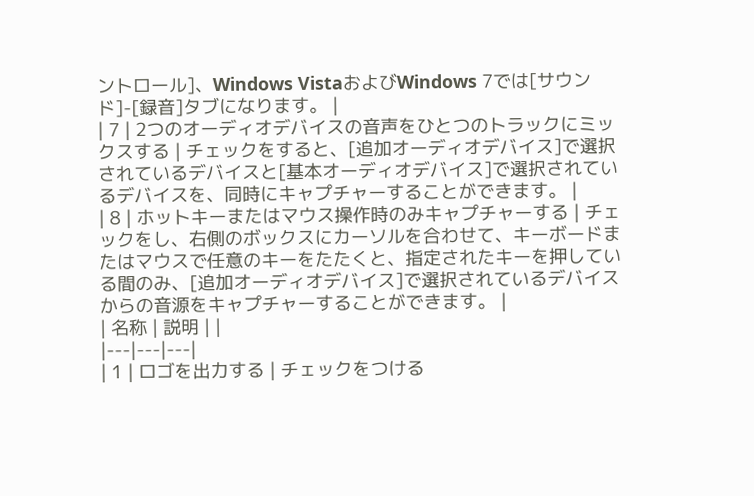ントロール]、Windows VistaおよびWindows 7では[サウンド]-[録音]タブになります。 |
| 7 | 2つのオーディオデバイスの音声をひとつのトラックにミックスする | チェックをすると、[追加オーディオデバイス]で選択されているデバイスと[基本オーディオデバイス]で選択されているデバイスを、同時にキャプチャーすることができます。 |
| 8 | ホットキーまたはマウス操作時のみキャプチャーする | チェックをし、右側のボックスにカーソルを合わせて、キーボードまたはマウスで任意のキーをたたくと、指定されたキーを押している間のみ、[追加オーディオデバイス]で選択されているデバイスからの音源をキャプチャーすることができます。 |
| 名称 | 説明 | |
|---|---|---|
| 1 | ロゴを出力する | チェックをつける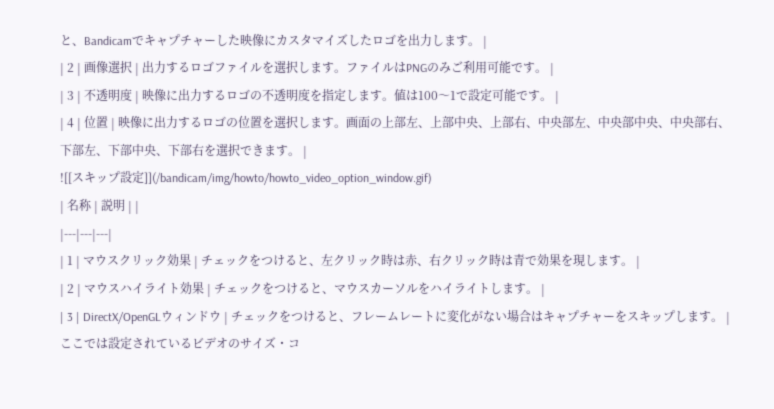と、Bandicamでキャプチャーした映像にカスタマイズしたロゴを出力します。 |
| 2 | 画像選択 | 出力するロゴファイルを選択します。ファイルはPNGのみご利用可能です。 |
| 3 | 不透明度 | 映像に出力するロゴの不透明度を指定します。値は100〜1で設定可能です。 |
| 4 | 位置 | 映像に出力するロゴの位置を選択します。画面の上部左、上部中央、上部右、中央部左、中央部中央、中央部右、下部左、下部中央、下部右を選択できます。 |
![[スキップ設定]](/bandicam/img/howto/howto_video_option_window.gif)
| 名称 | 説明 | |
|---|---|---|
| 1 | マウスクリック効果 | チェックをつけると、左クリック時は赤、右クリック時は青で効果を現します。 |
| 2 | マウスハイライト効果 | チェックをつけると、マウスカーソルをハイライトします。 |
| 3 | DirectX/OpenGLウィンドウ | チェックをつけると、フレームレートに変化がない場合はキャプチャーをスキップします。 |
ここでは設定されているビデオのサイズ・コ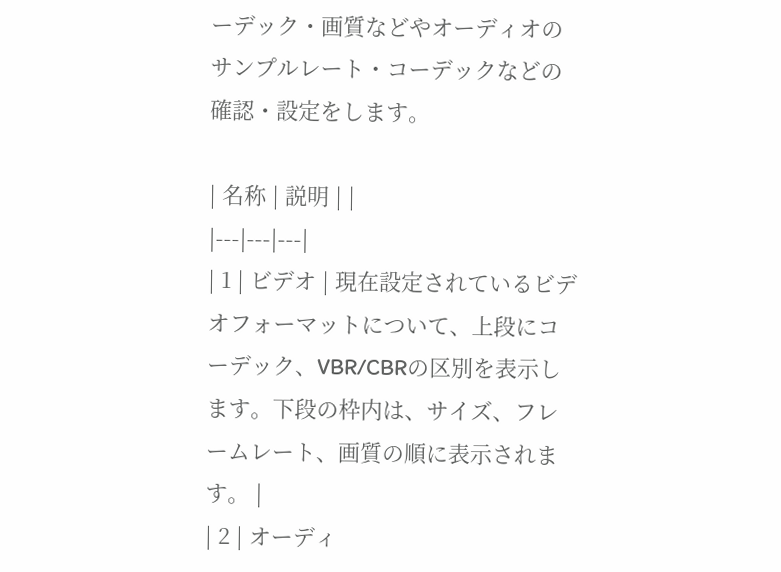ーデック・画質などやオーディオのサンプルレート・コーデックなどの確認・設定をします。

| 名称 | 説明 | |
|---|---|---|
| 1 | ビデオ | 現在設定されているビデオフォーマットについて、上段にコーデック、VBR/CBRの区別を表示します。下段の枠内は、サイズ、フレームレート、画質の順に表示されます。 |
| 2 | オーディ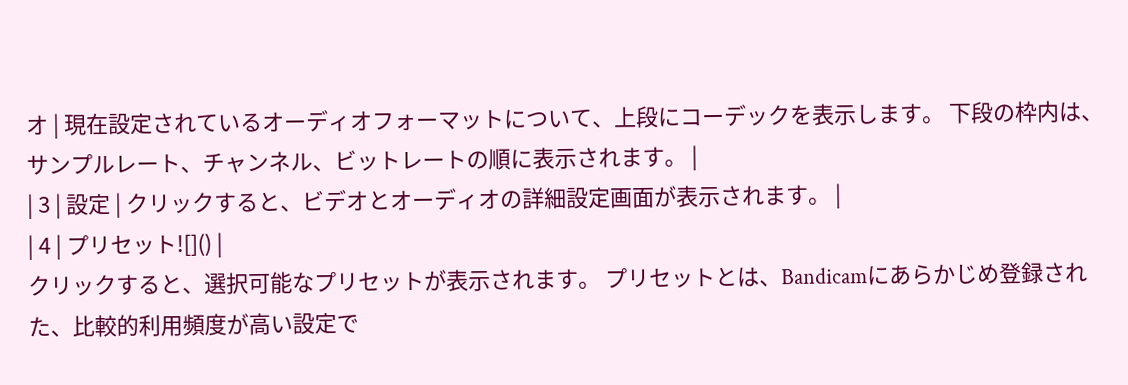オ | 現在設定されているオーディオフォーマットについて、上段にコーデックを表示します。 下段の枠内は、サンプルレート、チャンネル、ビットレートの順に表示されます。 |
| 3 | 設定 | クリックすると、ビデオとオーディオの詳細設定画面が表示されます。 |
| 4 | プリセット![]() |
クリックすると、選択可能なプリセットが表示されます。 プリセットとは、Bandicamにあらかじめ登録された、比較的利用頻度が高い設定で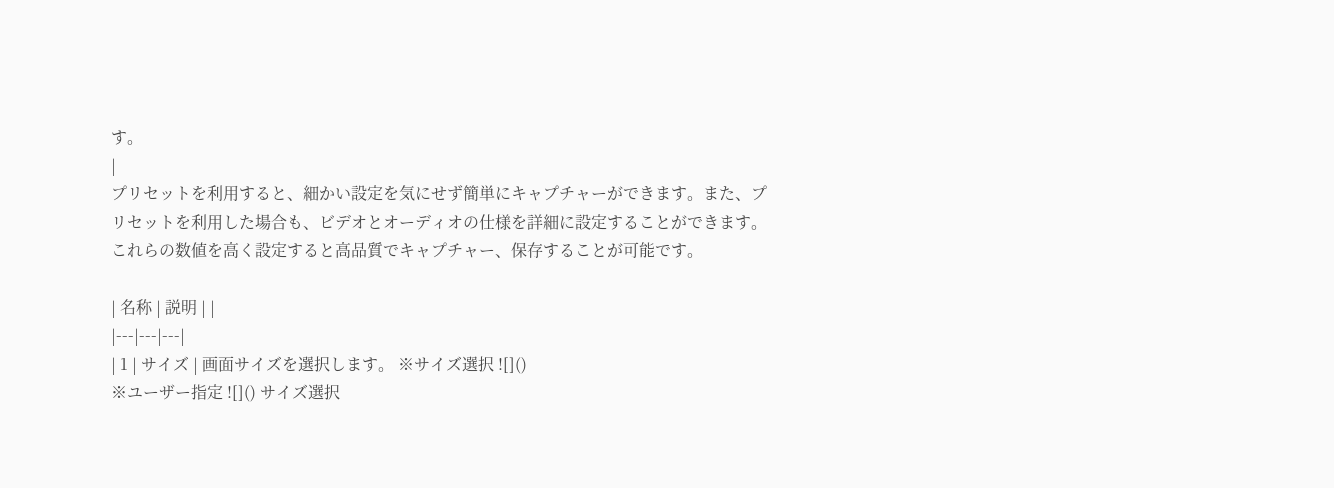す。
|
プリセットを利用すると、細かい設定を気にせず簡単にキャプチャーができます。また、プリセットを利用した場合も、ビデオとオーディオの仕様を詳細に設定することができます。
これらの数値を高く設定すると高品質でキャプチャー、保存することが可能です。

| 名称 | 説明 | |
|---|---|---|
| 1 | サイズ | 画面サイズを選択します。 ※サイズ選択 ![]()
※ユーザー指定 ![]() サイズ選択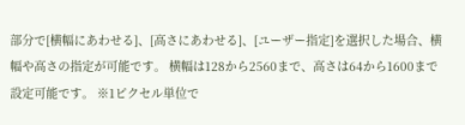部分で[横幅にあわせる]、[高さにあわせる]、[ユーザー指定]を選択した場合、横幅や高さの指定が可能です。 横幅は128から2560まで、高さは64から1600まで設定可能です。 ※1ピクセル単位で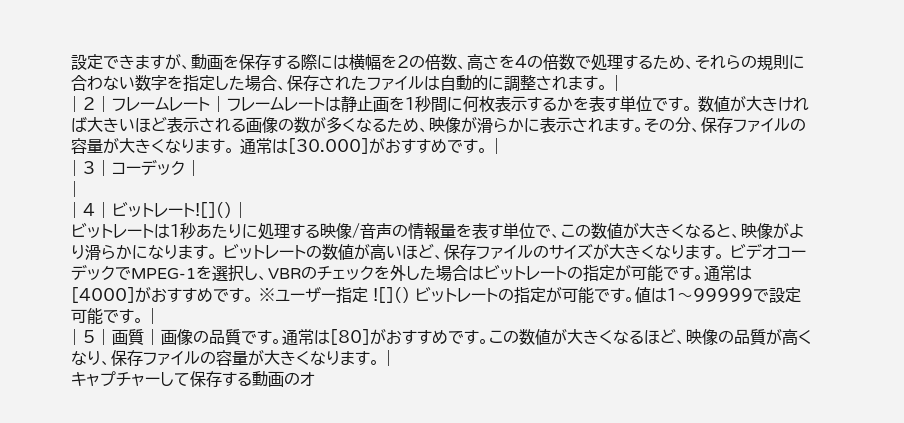設定できますが、動画を保存する際には横幅を2の倍数、高さを4の倍数で処理するため、それらの規則に合わない数字を指定した場合、保存されたファイルは自動的に調整されます。 |
| 2 | フレームレート | フレームレートは静止画を1秒間に何枚表示するかを表す単位です。 数値が大きければ大きいほど表示される画像の数が多くなるため、映像が滑らかに表示されます。その分、保存ファイルの容量が大きくなります。 通常は[30.000]がおすすめです。 |
| 3 | コーデック |
|
| 4 | ビットレート![]() |
ビットレートは1秒あたりに処理する映像/音声の情報量を表す単位で、この数値が大きくなると、映像がより滑らかになります。 ビットレートの数値が高いほど、保存ファイルのサイズが大きくなります。 ビデオコーデックでMPEG-1を選択し、VBRのチェックを外した場合はビットレートの指定が可能です。通常は[4000]がおすすめです。 ※ユーザー指定 ![]() ビットレートの指定が可能です。値は1〜99999で設定可能です。 |
| 5 | 画質 | 画像の品質です。通常は[80]がおすすめです。この数値が大きくなるほど、映像の品質が高くなり、保存ファイルの容量が大きくなります。 |
キャプチャーして保存する動画のオ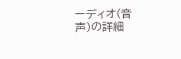ーディオ(音声)の詳細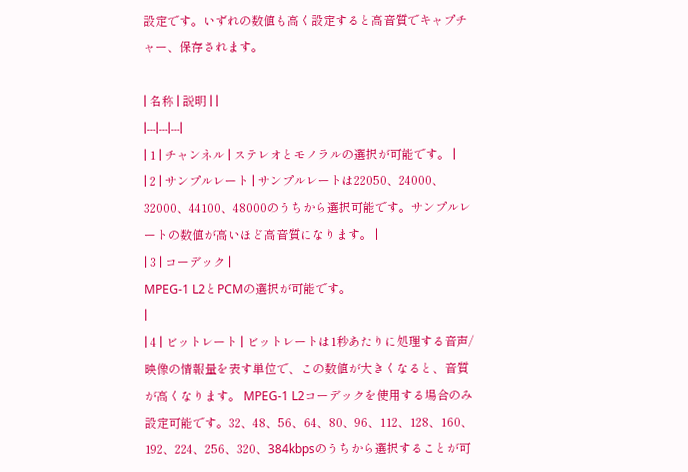設定です。いずれの数値も高く設定すると高音質でキャプチャー、保存されます。

| 名称 | 説明 | |
|---|---|---|
| 1 | チャンネル | ステレオとモノラルの選択が可能です。 |
| 2 | サンプルレート | サンプルレートは22050、24000、32000、44100、48000のうちから選択可能です。サンプルレートの数値が高いほど高音質になります。 |
| 3 | コーデック |
MPEG-1 L2とPCMの選択が可能です。
|
| 4 | ビットレート | ビットレートは1秒あたりに処理する音声/映像の情報量を表す単位で、この数値が大きくなると、音質が高くなります。 MPEG-1 L2コーデックを使用する場合のみ設定可能です。32、48、56、64、80、96、112、128、160、192、224、256、320、384kbpsのうちから選択することが可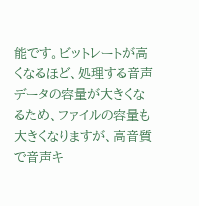能です。ビットレートが高くなるほど、処理する音声データの容量が大きくなるため、ファイルの容量も大きくなりますが、高音質で音声キ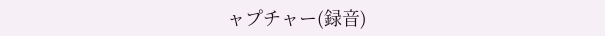ャプチャー(録音)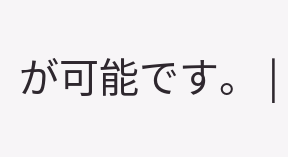が可能です。 |